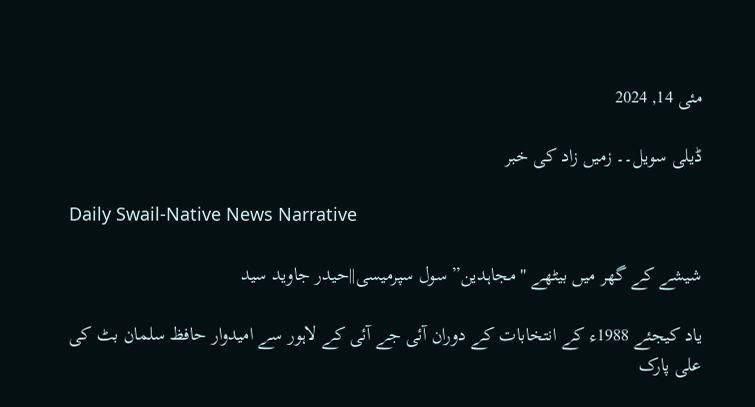مئی 14, 2024

ڈیلی سویل۔۔ زمیں زاد کی خبر

Daily Swail-Native News Narrative

شیشے کے گھر میں بیٹھے "مجاہدین” سول سپرمیسی||حیدر جاوید سید

یاد کیجئے 1988ء کے انتخابات کے دوران آئی جے آئی کے لاہور سے امیدوار حافظ سلمان بٹ کی علی پارک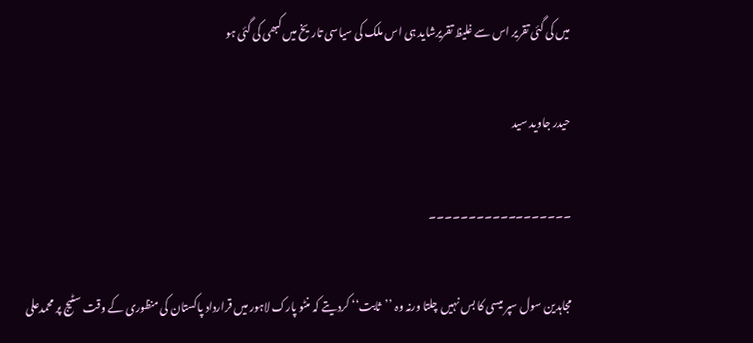میں کی گئی تقریر اس سے غلیظ تقریرشاید ہی اس ملک کی سیاسی تاریخ میں کبھی کی گئی ہو

حیدر جاوید سید

۔۔۔۔۔۔۔۔۔۔۔۔۔۔۔۔۔۔

مجاہدین سول سپر میسی کا بس نہیں چلتا ورنہ وہ ’’ثابت‘‘ کردیتے کہ منٹو پارک لاہور میں قرارداد پاکستان کی منظوری کے وقت سٹیج پر محمدعلی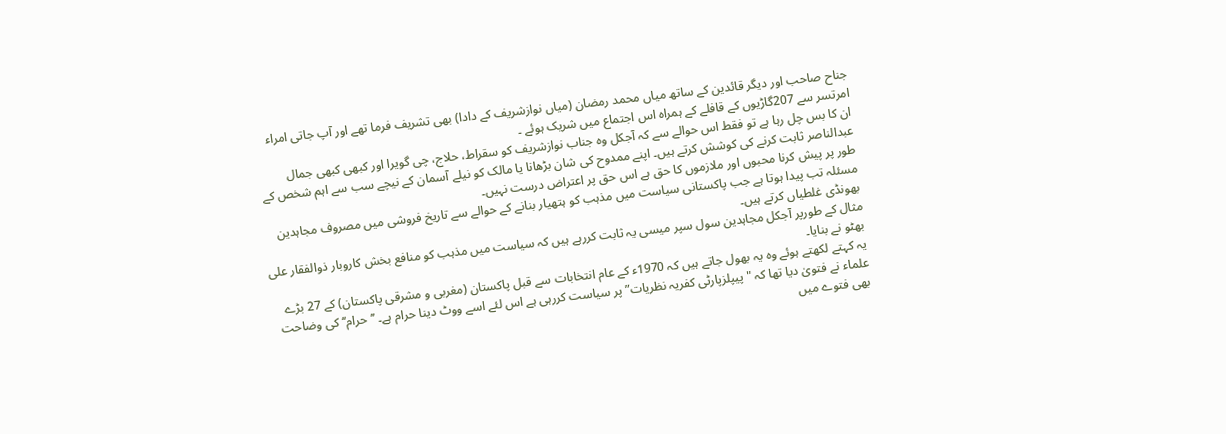جناح صاحب اور دیگر قائدین کے ساتھ میاں محمد رمضان (میاں نوازشریف کے دادا) بھی تشریف فرما تھے اور آپ جاتی امراء امرتسر سے 207گاڑیوں کے قافلے کے ہمراہ اس اجتماع میں شریک ہوئے ۔
ان کا بس چل رہا ہے تو فقط اس حوالے سے کہ آجکل وہ جناب نوازشریف کو سقراط، حلاج، چی گویرا اور کبھی کبھی جمال عبدالناصر ثابت کرنے کی کوشش کرتے ہیں۔ اپنے ممدوح کی شان بڑھانا یا مالک کو نیلے آسمان کے نیچے سب سے اہم شخص کے طور پر پیش کرنا محبوں اور ملازموں کا حق ہے اس حق پر اعتراض درست نہیں۔
مسئلہ تب پیدا ہوتا ہے جب پاکستانی سیاست میں مذہب کو ہتھیار بنانے کے حوالے سے تاریخ فروشی میں مصروف مجاہدین بھونڈی غلطیاں کرتے ہیں۔
مثال کے طورپر آجکل مجاہدین سول سپر میسی یہ ثابت کررہے ہیں کہ سیاست میں مذہب کو منافع بخش کاروبار ذوالفقار علی بھٹو نے بنایا۔
یہ کہتے لکھتے ہوئے وہ یہ بھول جاتے ہیں کہ 1970ء کے عام انتخابات سے قبل پاکستان (مغربی و مشرقی پاکستان) کے 27 بڑے علماء نے فتویٰ دیا تھا کہ "پیپلزپارٹی کفریہ نظریات” پر سیاست کررہی ہے اس لئے اسے ووٹ دینا حرام ہے۔ ’’حرام‘‘ کی وضاحت بھی فتوے میں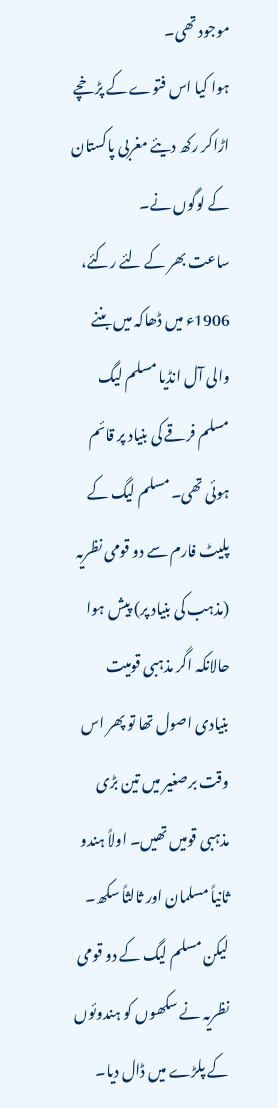موجود تھی۔
ہوا کیا اس فتوے کے پڑخچے اڑاکر رکھ دیئے مغربی پاکستان کے لوگوں نے۔
ساعت بھر کے لئے رکئے، 1906ء میں ڈھاکہ میں بننے والی آل انڈیا مسلم لیگ مسلم فرقے کی بنیاد پر قائم ہوئی تھی۔ مسلم لیگ کے پلیٹ فارم سے دو قومی نظریہ (مذہب کی بنیاد پر) پیش ہوا حالانکہ اگر مذہبی قومیت بنیادی اصول تھا تو پھر اس وقت برصغیر میں تین بڑی مذہبی قومیں تھیں۔ اولاً ہندو ثانیاً مسلمان اور ثالثاً سکھ۔
لیکن مسلم لیگ کے دو قومی نظریہ نے سکھوں کو ہندوئوں کے پلڑے میں ڈال دیا۔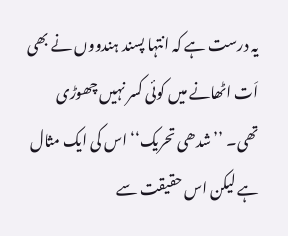یہ درست ہے کہ انتہا پسند ہندووں نے بھی اَت اٹھانے میں کوئی کسر نہیں چھوڑی تھی۔ ’’شدھی تحریک‘‘ اس کی ایک مثال ہے لیکن اس حقیقت سے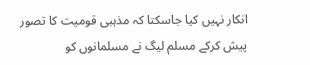انکار نہیں کیا جاسکتا کہ مذہبی قومیت کا تصور پیش کرکے مسلم لیگ نے مسلمانوں کو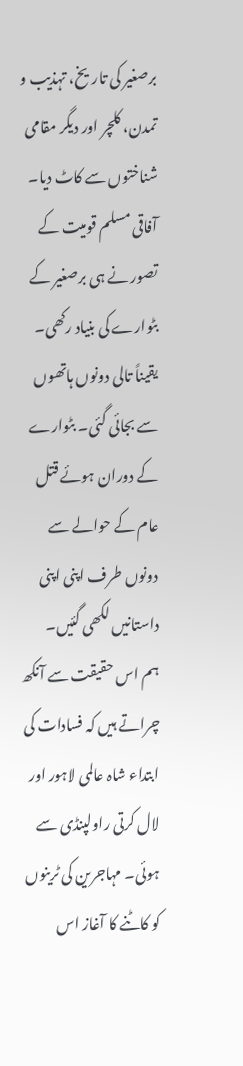برصغیر کی تاریخ، تہذیب و تمدن، کلچر اور دیگر مقامی شناختوں سے کاٹ دیا۔
آفاقی مسلم قومیت کے تصور نے ہی برصغیر کے بٹوارے کی بنیاد رکھی۔ یقیناً تالی دونوں ہاتھوں سے بجائی گئی۔ بٹوارے کے دوران ہوئے قتل عام کے حوالے سے دونوں طرف اپنی اپنی داستانیں لکھی گئیں۔
ہم اس حقیقت سے آنکھ چراتے ہیں کہ فسادات کی ابتداء شاہ عالمی لاہور اور لال کرتی راولپنڈی سے ہوئی۔ مہاجرین کی ٹرینوں کو کاٹنے کا آغاز اس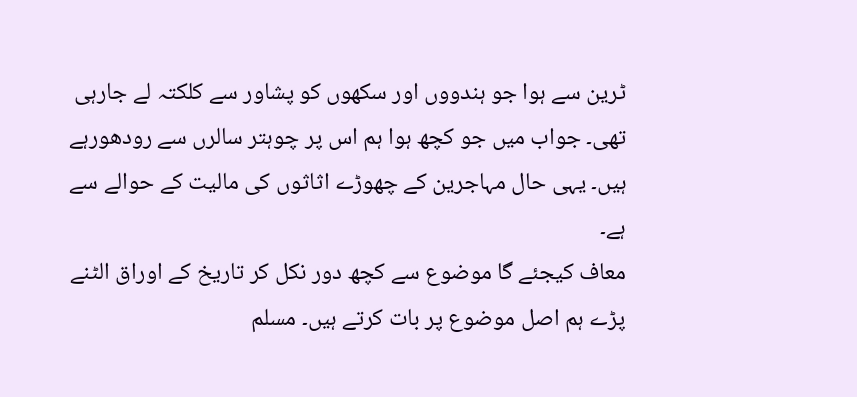ٹرین سے ہوا جو ہندووں اور سکھوں کو پشاور سے کلکتہ لے جارہی تھی۔ جواب میں جو کچھ ہوا ہم اس پر چوہتر سالرں سے رودھورہے ہیں۔ یہی حال مہاجرین کے چھوڑے اثاثوں کی مالیت کے حوالے سے ہے۔
معاف کیجئے گا موضوع سے کچھ دور نکل کر تاریخ کے اوراق الٹنے پڑے ہم اصل موضوع پر بات کرتے ہیں۔ مسلم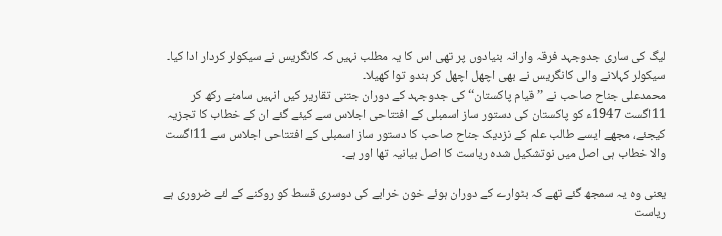لیگ کی ساری جدوجہد فرقہ وارانہ بنیادوں پر تھی اس کا یہ مطلب نہیں کہ کانگریس نے سیکولر کردار ادا کیا۔ سیکولر کہلانے والی کانگریس نے بھی اچھل اچھل کر ہندو توا کھیلا۔
محمدعلی جناح صاحب نے ’’قیام پاکستان‘‘ کی جدوجہد کے دوران جتنی تقاریر کیں انہیں سامنے رکھ کر 11اگست 1947ء کو پاکستان کی دستور ساز اسمبلی کے افتتاحی اجلاس سے کیئے گئے ان کے خطاب کا تجزیہ کیجئے، مجھے ایسے طالب علم کے نزدیک جناح صاحب کا دستور ساز اسمبلی کے افتتاحی اجلاس سے 11اگست والا خطاب ہی اصل میں نوتشکیل شدہ ریاست کا اصل بیانیہ تھا اور ہے۔

یعنی وہ یہ سمجھ گئے تھے کہ بٹوارے کے دوران ہوئے خون خرابے کی دوسری قسط کو روکنے کے لئے ضروری ہے ریاست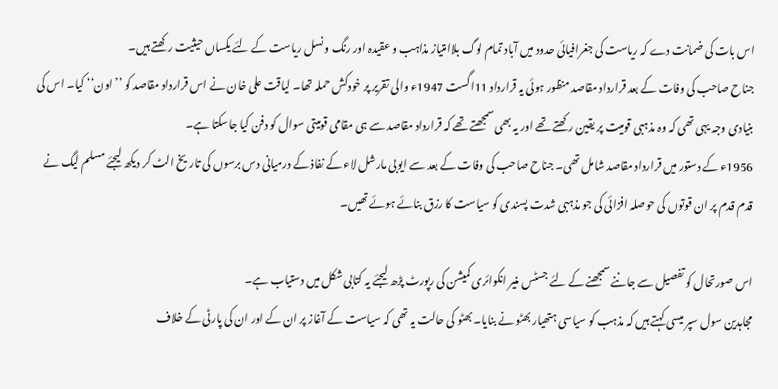اس بات کی ضمانت دے کہ ریاست کی جغرافیائی حدود میں آباد تمام لوگ بلاامتیاز مذاہب و عقیدہ اور رنگ و نسل ریاست کے لئے یکساں حیثیت رکھتے ہیں۔
جناح صاحب کی وفات کے بعد قرارداد مقاصد منظور ہوئی یہ قرارداد 11اگست 1947ء والی تقریر پر خودکش حملہ تھا۔ لیاقت علی خان نے اس قرارداد مقاصد کو ’’اون‘‘ کیا۔ اس کی بنیادی وجہ یہی تھی کہ وہ مذہبی قومیت پر یقین رکھتے تھے اور یہ بھی سمجھتے تھے کہ قرارداد مقاصد سے ہی مقامی قومیتی سوال کو دفن کیا جاسکتا ہے۔
1956ء کے دستور میں قرارداد مقاصد شامل تھی۔ جناح صاحب کی وفات کے بعد سے ایوبی مارشل لاء کے نفاذ کے درمیانی دس برسوں کی تاریخ الٹ کر دیکھ لیجئے مسلم لیگ نے قدم قدم پر ان قوتوں کی حوصلہ افزائی کی جو مذہبی شدت پسندی کو سیاست کا رزق بنائے ہوئے تھیں۔

اس صورتحال کو تفصیل سے جاننے سمجھنے کے لئے جسٹس منیر انکوائری کمیشن کی رپورٹ پڑھ لیجئے یہ کتابی شکل میں دستیاب ہے۔
مجاہدین سول سپر میسی کہتے ہیں کہ مذہب کو سیاسی ہتھیار بھٹو نے بنایا۔ بھٹو کی حالت یہ تھی کہ سیاست کے آغاز پر ان کے اور ان کی پارٹی کے خلاف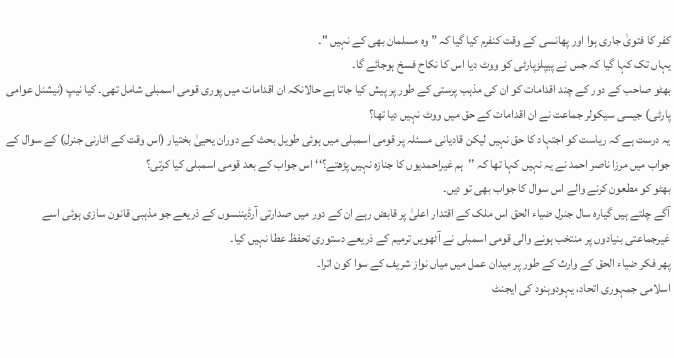کفر کا فتویٰ جاری ہوا اور پھانسی کے وقت کنفرم کیا گیا کہ ” وہ مسلمان بھی کے نہیں "۔
یہاں تک کہا گیا کہ جس نے پیپلزپارٹی کو ووٹ دیا اس کا نکاح فسخ ہوجائے گا۔
بھٹو صاحب کے دور کے چند اقدامات کو ان کی مذہب پرستی کے طور پر پیش کیا جاتا ہے حالانکہ ان اقدامات میں پوری قومی اسمبلی شامل تھی۔ کیا نیپ (نیشنل عوامی پارٹی) جیسی سیکولر جماعت نے ان اقدامات کے حق میں ووٹ نہیں دیا تھا؟
یہ درست ہے کہ ریاست کو اجتہاد کا حق نہیں لیکن قادیانی مسئلہ پر قومی اسمبلی میں ہوئی طویل بحث کے دوران یحییٰ بختیار (اس وقت کے اٹارنی جنرل) کے سوال کے جواب میں مرزا ناصر احمد نے یہ نہیں کہا تھا کہ ’’ہم غیراحمدیوں کا جنازہ نہیں پڑھتے؟‘‘ اس جواب کے بعد قومی اسمبلی کیا کرتی؟
بھٹو کو مطعون کرنے والے اس سوال کا جواب بھی تو دیں۔
آگے چلتے ہیں گیارہ سال جنرل ضیاء الحق اس ملک کے اقتدار اعلیٰ پر قابض رہے ان کے دور میں صدارتی آرڈیننسوں کے ذریعے جو مذہبی قانون سازی ہوئی اسے غیرجماعتی بنیادوں پر منتخب ہونے والی قومی اسمبلی نے آٹھویں ترمیم کے ذریعے دستوری تحفظ عطا نہیں کیا۔
پھر فکر ضیاء الحق کے وارث کے طور پر میدان عمل میں میاں نواز شریف کے سوا کون اترا۔
اسلامی جمہوری اتحاد، یہودوہنود کی ایجنٹ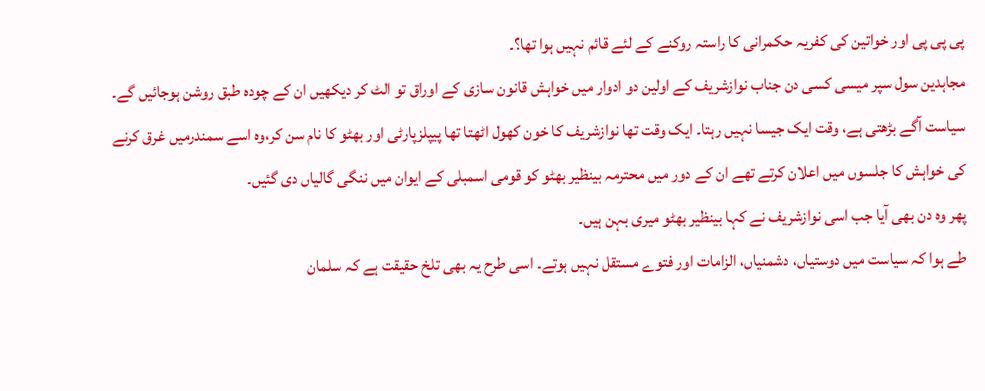پی پی پی اور خواتین کی کفریہ حکمرانی کا راستہ روکنے کے لئے قائم نہیں ہوا تھا؟۔
مجاہدین سول سپر میسی کسی دن جناب نوازشریف کے اولین دو ادوار میں خواہش قانون سازی کے اوراق تو الٹ کر دیکھیں ان کے چودہ طبق روشن ہوجائیں گے۔
سیاست آگے بڑھتی ہے، وقت ایک جیسا نہیں رہتا۔ ایک وقت تھا نوازشریف کا خون کھول اٹھتا تھا پیپلزپارٹی اور بھٹو کا نام سن کر،وہ اسے سمندرمیں غرق کرنے کی خواہش کا جلسوں میں اعلان کرتے تھے ان کے دور میں محترمہ بینظیر بھٹو کو قومی اسمبلی کے ایوان میں ننگی گالیاں دی گئیں۔
پھر وہ دن بھی آیا جب اسی نوازشریف نے کہا بینظیر بھٹو میری بہن ہیں۔
طے ہوا کہ سیاست میں دوستیاں، دشمنیاں، الزامات اور فتوے مستقل نہیں ہوتے۔ اسی طرح یہ بھی تلخ حقیقت ہے کہ سلمان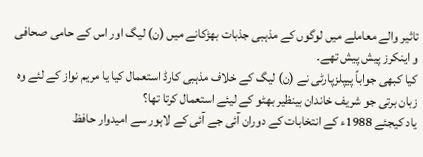تاثیر والے معاملے میں لوگوں کے مذہبی جذبات بھڑکانے میں (ن) لیگ اور اس کے حامی صحافی و اینکرز پیش پیش تھے۔
کیا کبھی جواباً پیپلزپارٹی نے (ن) لیگ کے خلاف مذہبی کارڈ استعمال کیا یا مریم نواز کے لئے وہ زبان برتی جو شریف خاندان بینظیر بھٹو کے لیئے استعمال کرتا تھا؟
یاد کیجئے 1988ء کے انتخابات کے دوران آئی جے آئی کے لاہور سے امیدوار حافظ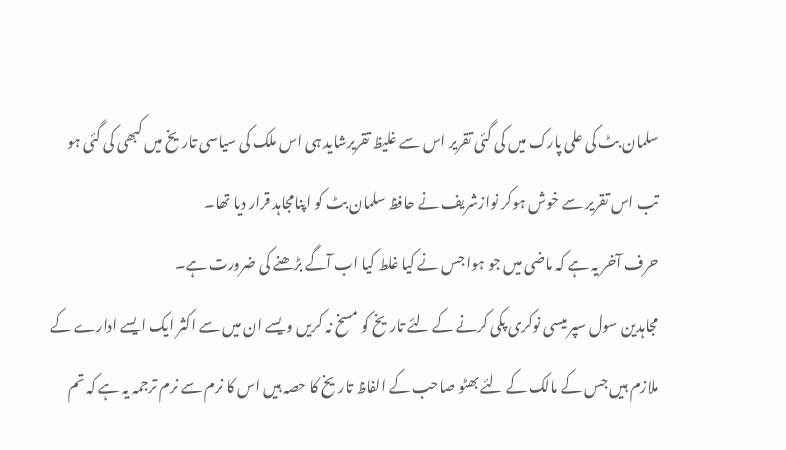سلمان بٹ کی علی پارک میں کی گئی تقریر اس سے غلیظ تقریرشاید ہی اس ملک کی سیاسی تاریخ میں کبھی کی گئی ہو
تب اس تقریر سے خوش ہوکر نوازشریف نے حافظ سلمان بٹ کو اپنامجاہد قرار دیا تھا۔
حرف آخر یہ ہے کہ ماضی میں جو ہوا جس نے کیا غلط کیا اب آگے بڑھنے کی ضرورت ہے۔
مجاہدین سول سپر میسی نوکری پکی کرنے کے لئے تاریخ کو مسخ نہ کریں ویسے ان میں سے اکثر ایک ایسے ادارے کے ملازم ہیں جس کے مالک کے لئے بھٹو صاحب کے الفاظ تاریخ کا حصہ ہیں اس کا نرم سے نرم ترجمہ یہ ہے کہ تم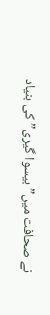نے صحافت میں” بیسوا گیری” کی بنیاد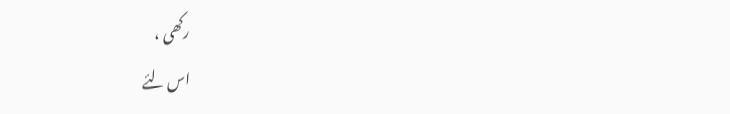رکھی ،
اس لئے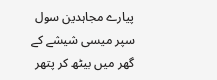پیارے مجاہدین سول سپر میسی شیشے کے گھر میں بیٹھ کر پتھر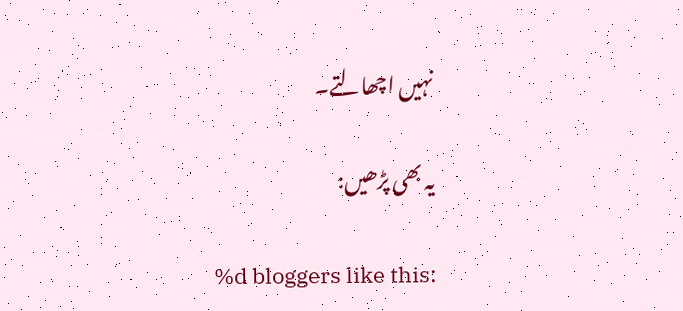نہیں اچھالتے۔

یہ بھی پڑھیں:

%d bloggers like this: